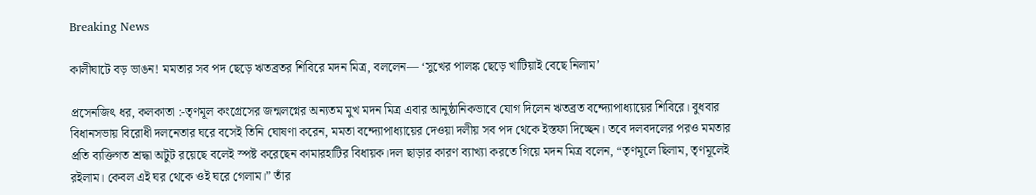Breaking News

কালীঘাটে বড় ভাঙন! মমতার সব পদ ছেড়ে ঋতব্রতর শিবিরে মদন মিত্র, বললেন— ‘সুখের পালঙ্ক ছেড়ে খাটিয়াই বেছে নিলাম’

প্রসেনজিৎ ধর, কলকাতা :-তৃণমূল কংগ্রেসের জন্মলগ্নের অন্যতম মুখ মদন মিত্র এবার আনুষ্ঠানিকভাবে যোগ দিলেন ঋতব্রত বন্দ্যোপাধ্যায়ের শিবিরে। বুধবার বিধানসভায় বিরোধী দলনেতার ঘরে বসেই তিনি ঘোষণা করেন, মমতা বন্দ্যোপাধ্যায়ের দেওয়া দলীয় সব পদ থেকে ইস্তফা দিচ্ছেন। তবে দলবদলের পরও মমতার প্রতি ব্যক্তিগত শ্রদ্ধা অটুট রয়েছে বলেই স্পষ্ট করেছেন কামারহাটির বিধায়ক।দল ছাড়ার কারণ ব্যাখ্যা করতে গিয়ে মদন মিত্র বলেন, “তৃণমূলে ছিলাম, তৃণমূলেই রইলাম। কেবল এই ঘর থেকে ওই ঘরে গেলাম।” তাঁর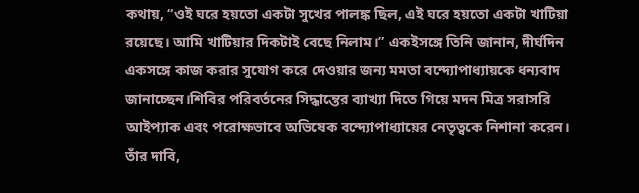কথায়, “ওই ঘরে হয়তো একটা সুখের পালঙ্ক ছিল, এই ঘরে হয়তো একটা খাটিয়া রয়েছে। আমি খাটিয়ার দিকটাই বেছে নিলাম।” একইসঙ্গে তিনি জানান, দীর্ঘদিন একসঙ্গে কাজ করার সুযোগ করে দেওয়ার জন্য মমতা বন্দ্যোপাধ্যায়কে ধন্যবাদ জানাচ্ছেন।শিবির পরিবর্তনের সিদ্ধান্তের ব্যাখ্যা দিতে গিয়ে মদন মিত্র সরাসরি আইপ্যাক এবং পরোক্ষভাবে অভিষেক বন্দ্যোপাধ্যায়ের নেতৃত্বকে নিশানা করেন। তাঁর দাবি,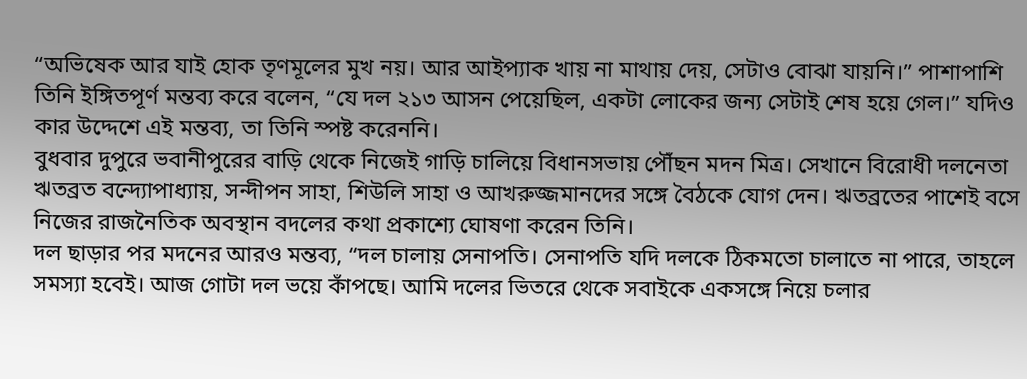“অভিষেক আর যাই হোক তৃণমূলের মুখ নয়। আর আইপ্যাক খায় না মাথায় দেয়, সেটাও বোঝা যায়নি।” পাশাপাশি তিনি ইঙ্গিতপূর্ণ মন্তব্য করে বলেন, “যে দল ২১৩ আসন পেয়েছিল, একটা লোকের জন্য সেটাই শেষ হয়ে গেল।” যদিও কার উদ্দেশে এই মন্তব্য, তা তিনি স্পষ্ট করেননি।
বুধবার দুপুরে ভবানীপুরের বাড়ি থেকে নিজেই গাড়ি চালিয়ে বিধানসভায় পৌঁছন মদন মিত্র। সেখানে বিরোধী দলনেতা ঋতব্রত বন্দ্যোপাধ্যায়, সন্দীপন সাহা, শিউলি সাহা ও আখরুজ্জমানদের সঙ্গে বৈঠকে যোগ দেন। ঋতব্রতের পাশেই বসে নিজের রাজনৈতিক অবস্থান বদলের কথা প্রকাশ্যে ঘোষণা করেন তিনি।
দল ছাড়ার পর মদনের আরও মন্তব্য, “দল চালায় সেনাপতি। সেনাপতি যদি দলকে ঠিকমতো চালাতে না পারে, তাহলে সমস্যা হবেই। আজ গোটা দল ভয়ে কাঁপছে। আমি দলের ভিতরে থেকে সবাইকে একসঙ্গে নিয়ে চলার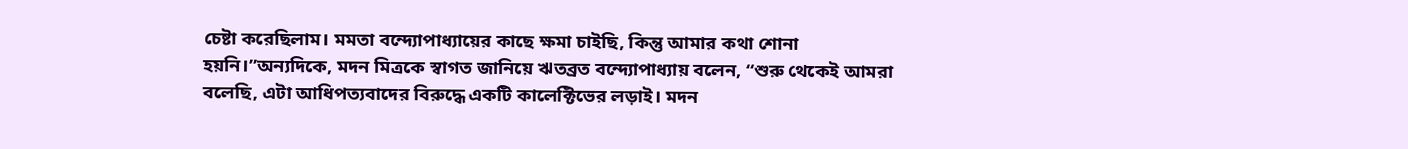চেষ্টা করেছিলাম। মমতা বন্দ্যোপাধ্যায়ের কাছে ক্ষমা চাইছি, কিন্তু আমার কথা শোনা হয়নি।”অন্যদিকে, মদন মিত্রকে স্বাগত জানিয়ে ঋতব্রত বন্দ্যোপাধ্যায় বলেন, “শুরু থেকেই আমরা বলেছি, এটা আধিপত্যবাদের বিরুদ্ধে একটি কালেক্টিভের লড়াই। মদন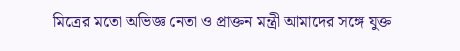মিত্রের মতো অভিজ্ঞ নেতা ও প্রাক্তন মন্ত্রী আমাদের সঙ্গে যুক্ত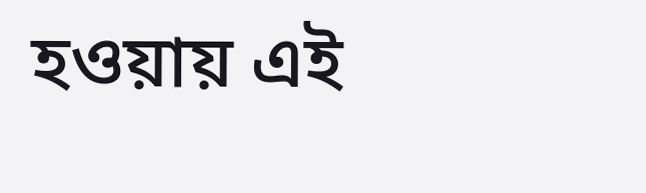হওয়ায় এই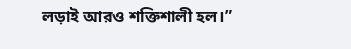লড়াই আরও শক্তিশালী হল।”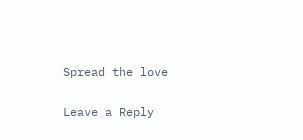Spread the love

Leave a Reply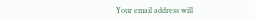Your email address will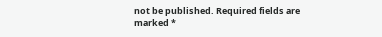not be published. Required fields are marked *